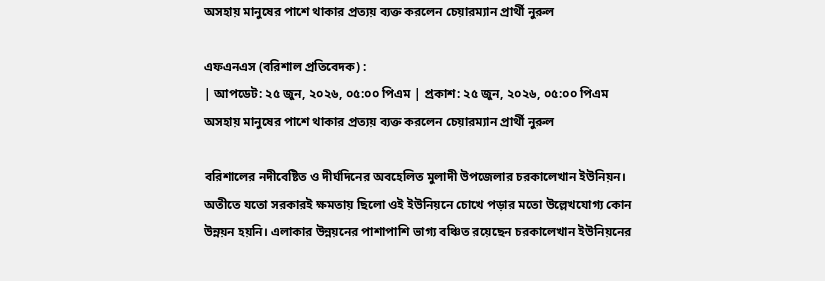অসহায় মানুষের পাশে থাকার প্রত্যয় ব্যক্ত করলেন চেয়ারম্যান প্রার্থী নুরুল

এফএনএস (বরিশাল প্রতিবেদক) :
| আপডেট: ২৫ জুন, ২০২৬, ০৫:০০ পিএম | প্রকাশ: ২৫ জুন, ২০২৬, ০৫:০০ পিএম
অসহায় মানুষের পাশে থাকার প্রত্যয় ব্যক্ত করলেন চেয়ারম্যান প্রার্থী নুরুল

বরিশালের নদীবেষ্টিত ও দীর্ঘদিনের অবহেলিত মুলাদী উপজেলার চরকালেখান ইউনিয়ন। অতীতে যতো সরকারই ক্ষমতায় ছিলো ওই ইউনিয়নে চোখে পড়ার মতো উল্লেখযোগ্য কোন উন্নয়ন হয়নি। এলাকার উন্নয়নের পাশাপাশি ভাগ্য বঞ্চিত রয়েছেন চরকালেখান ইউনিয়নের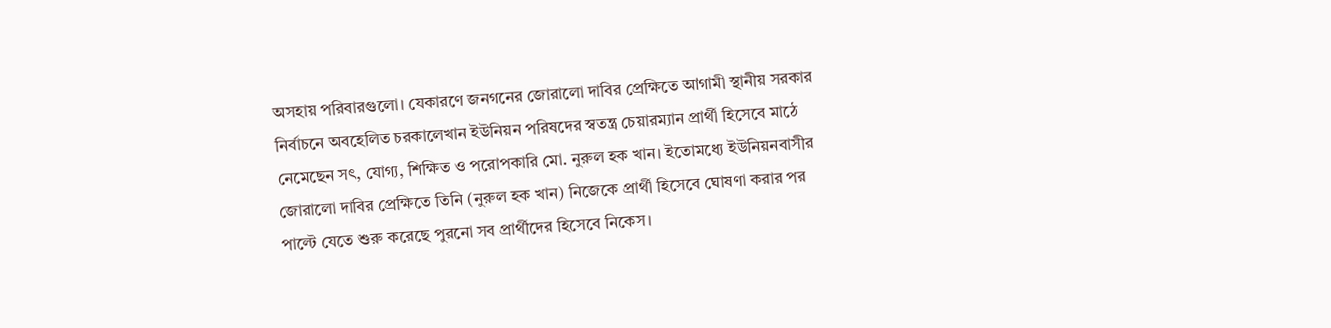অসহায় পরিবারগুলো। যেকারণে জনগনের জোরালো দাবির প্রেক্ষিতে আগামী স্থানীয় সরকার নির্বাচনে অবহেলিত চরকালেখান ইউনিয়ন পরিষদের স্বতন্ত্র চেয়ারম্যান প্রার্থী হিসেবে মাঠে নেমেছেন সৎ, যোগ্য, শিক্ষিত ও পরোপকারি মো. নুরুল হক খান। ইতোমধ্যে ইউনিয়নবাসীর জোরালো দাবির প্রেক্ষিতে তিনি (নুরুল হক খান) নিজেকে প্রার্থী হিসেবে ঘোষণা করার পর পাল্টে যেতে শুরু করেছে পুরনো সব প্রার্থীদের হিসেবে নিকেস।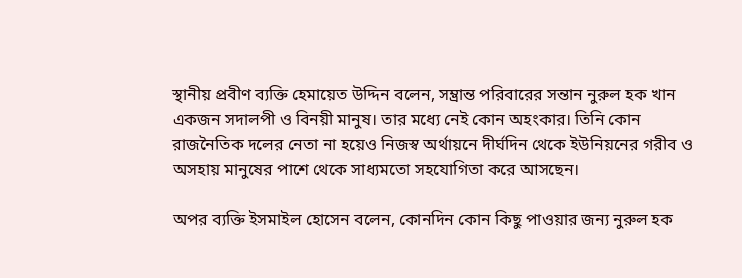স্থানীয় প্রবীণ ব্যক্তি হেমায়েত উদ্দিন বলেন, সম্ভ্রান্ত পরিবারের সন্তান নুরুল হক খান একজন সদালপী ও বিনয়ী মানুষ। তার মধ্যে নেই কোন অহংকার। তিনি কোন রাজনৈতিক দলের নেতা না হয়েও নিজস্ব অর্থায়নে দীর্ঘদিন থেকে ইউনিয়নের গরীব ও অসহায় মানুষের পাশে থেকে সাধ্যমতো সহযোগিতা করে আসছেন।

অপর ব্যক্তি ইসমাইল হোসেন বলেন, কোনদিন কোন কিছু পাওয়ার জন্য নুরুল হক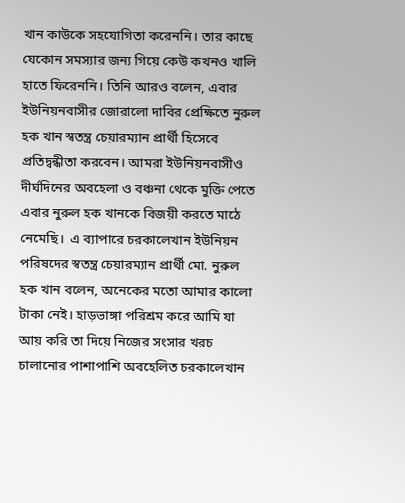খান কাউকে সহযোগিতা করেননি। তার কাছে যেকোন সমস্যার জন্য গিয়ে কেউ কখনও খালি হাতে ফিরেননি। তিনি আরও বলেন, এবার ইউনিয়নবাসীর জোরালো দাবির প্রেক্ষিতে নুরুল হক খান স্বতন্ত্র চেয়ারম্যান প্রার্থী হিসেবে প্রতিদ্বন্ধীতা করবেন। আমরা ইউনিয়নবাসীও দীর্ঘদিনের অবহেলা ও বঞ্চনা থেকে মুক্তি পেতে এবার নুরুল হক খানকে বিজয়ী করতে মাঠে নেমেছি।  এ ব্যাপারে চরকালেখান ইউনিয়ন পরিষদের স্বতন্ত্র চেয়ারম্যান প্রার্থী মো. নুরুল হক খান বলেন, অনেকের মতো আমার কালো টাকা নেই। হাড়ভাঙ্গা পরিশ্রম করে আমি যা আয় করি তা দিয়ে নিজের সংসার খরচ চালানোর পাশাপাশি অবহেলিত চরকালেখান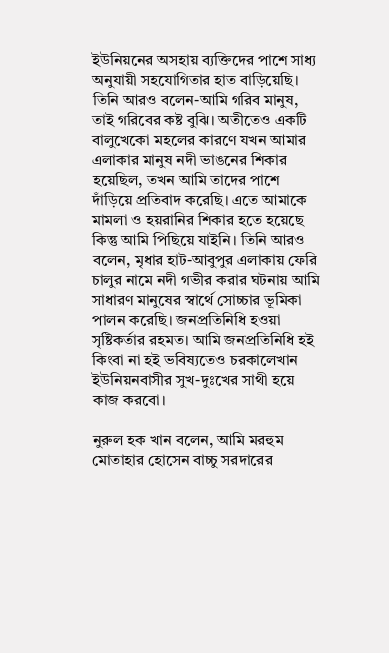ইউনিয়নের অসহায় ব্যক্তিদের পাশে সাধ্য অনুযায়ী সহযোগিতার হাত বাড়িয়েছি। তিনি আরও বলেন-আমি গরিব মানুষ, তাই গরিবের কষ্ট বুঝি। অতীতেও একটি বালুখেকো মহলের কারণে যখন আমার এলাকার মানুষ নদী ভাঙনের শিকার হয়েছিল, তখন আমি তাদের পাশে দাঁড়িয়ে প্রতিবাদ করেছি। এতে আমাকে মামলা ও হয়রানির শিকার হতে হয়েছে কিন্তু আমি পিছিয়ে যাইনি। তিনি আরও বলেন, মৃধার হাট-আবুপুর এলাকায় ফেরি চালুর নামে নদী গভীর করার ঘটনায় আমি সাধারণ মানুষের স্বার্থে সোচ্চার ভূমিকা পালন করেছি। জনপ্রতিনিধি হওয়া সৃষ্টিকর্তার রহমত। আমি জনপ্রতিনিধি হই কিংবা না হই ভবিষ্যতেও চরকালেখান ইউনিয়নবাসীর সুখ-দুঃখের সাথী হয়ে কাজ করবো।

নুরুল হক খান বলেন, আমি মরহুম মোতাহার হোসেন বাচ্চু সরদারের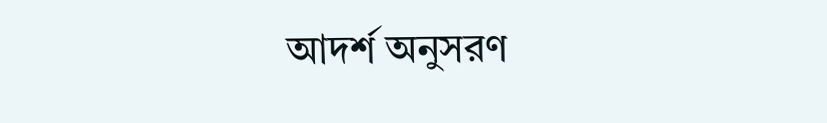আদর্শ অনুসরণ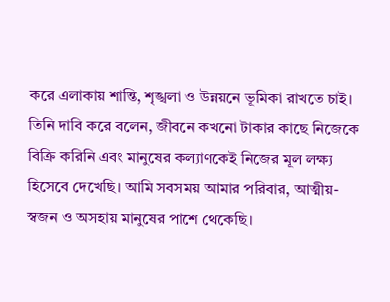করে এলাকায় শান্তি, শৃঙ্খলা ও উন্নয়নে ভূমিকা রাখতে চাই। তিনি দাবি করে বলেন, জীবনে কখনো টাকার কাছে নিজেকে বিক্রি করিনি এবং মানুষের কল্যাণকেই নিজের মূল লক্ষ্য হিসেবে দেখেছি। আমি সবসময় আমার পরিবার, আত্মীয়-স্বজন ও অসহায় মানুষের পাশে থেকেছি।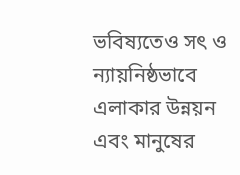ভবিষ্যতেও সৎ ও ন্যায়নিষ্ঠভাবে এলাকার উন্নয়ন এবং মানুষের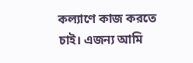কল্যাণে কাজ করতে চাই। এজন্য আমি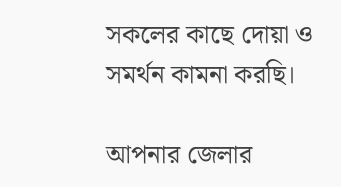সকলের কাছে দোয়া ও সমর্থন কামনা করছি।

আপনার জেলার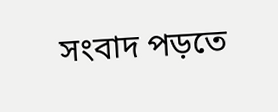সংবাদ পড়তে